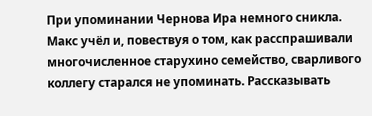При упоминании Чернова Ира немного сникла. Макс учёл и, повествуя о том, как расспрашивали многочисленное старухино семейство, сварливого коллегу старался не упоминать. Рассказывать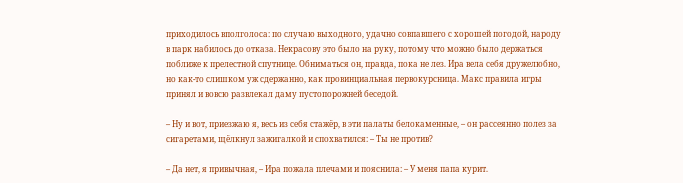приходилось вполголоса: по случаю выходного, удачно совпавшего с хорошей погодой, народу в парк набилось до отказа. Некрасову это было на руку, потому что можно было держаться поближе к прелестной спутнице. Обниматься он, правда, пока не лез. Ира вела себя дружелюбно, но как-то слишком уж сдержанно, как провинциальная первокурсница. Макс правила игры принял и вовсю развлекал даму пустопорожней беседой.

– Ну и вот, приезжаю я, весь из себя стажёр, в эти палаты белокаменные, – он рассеянно полез за сигаретами, щёлкнул зажигалкой и спохватился: – Ты не против?

– Да нет, я привычная, – Ира пожала плечами и пояснила: – У меня папа курит.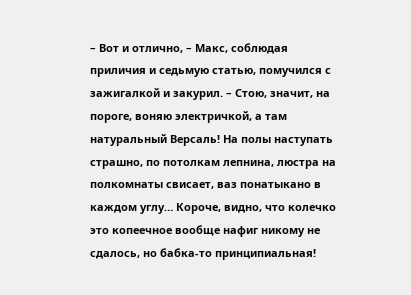– Вот и отлично, – Макс, соблюдая приличия и седьмую статью, помучился с зажигалкой и закурил. – Стою, значит, на пороге, воняю электричкой, а там натуральный Версаль! На полы наступать страшно, по потолкам лепнина, люстра на полкомнаты свисает, ваз понатыкано в каждом углу… Короче, видно, что колечко это копеечное вообще нафиг никому не сдалось, но бабка-то принципиальная!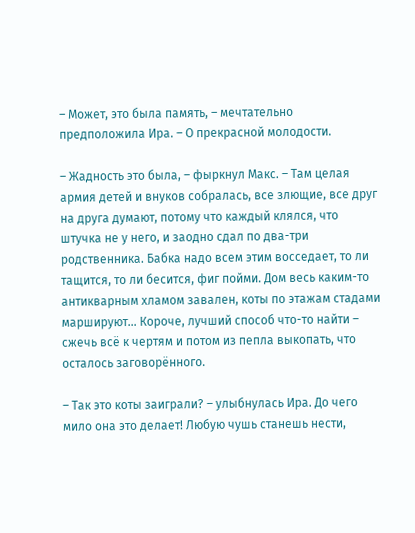– Может, это была память, – мечтательно предположила Ира. – О прекрасной молодости.

– Жадность это была, – фыркнул Макс. – Там целая армия детей и внуков собралась, все злющие, все друг на друга думают, потому что каждый клялся, что штучка не у него, и заодно сдал по два-три родственника. Бабка надо всем этим восседает, то ли тащится, то ли бесится, фиг пойми. Дом весь каким-то антикварным хламом завален, коты по этажам стадами маршируют… Короче, лучший способ что-то найти – сжечь всё к чертям и потом из пепла выкопать, что осталось заговорённого.

– Так это коты заиграли? – улыбнулась Ира. До чего мило она это делает! Любую чушь станешь нести,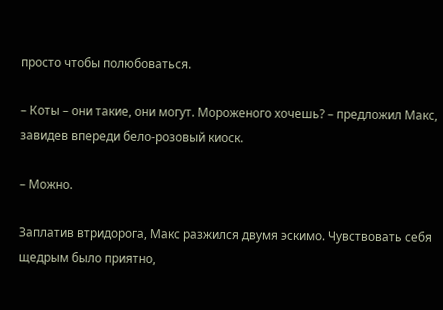просто чтобы полюбоваться.

– Коты – они такие, они могут. Мороженого хочешь? – предложил Макс, завидев впереди бело-розовый киоск.

– Можно.

Заплатив втридорога, Макс разжился двумя эскимо. Чувствовать себя щедрым было приятно,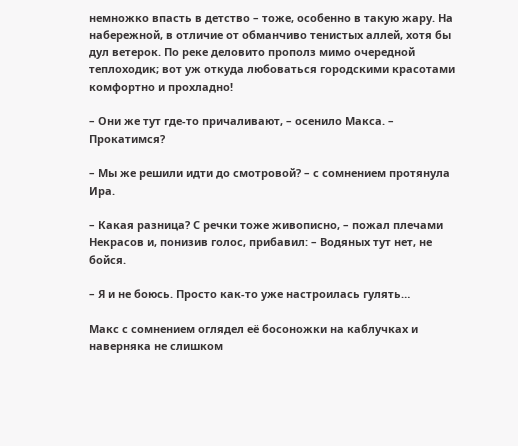немножко впасть в детство – тоже, особенно в такую жару. На набережной, в отличие от обманчиво тенистых аллей, хотя бы дул ветерок. По реке деловито прополз мимо очередной теплоходик; вот уж откуда любоваться городскими красотами комфортно и прохладно!

– Они же тут где-то причаливают, – осенило Макса. – Прокатимся?

– Мы же решили идти до смотровой? – с сомнением протянула Ира.

– Какая разница? С речки тоже живописно, – пожал плечами Некрасов и, понизив голос, прибавил: – Водяных тут нет, не бойся.

– Я и не боюсь. Просто как-то уже настроилась гулять…

Макс с сомнением оглядел её босоножки на каблучках и наверняка не слишком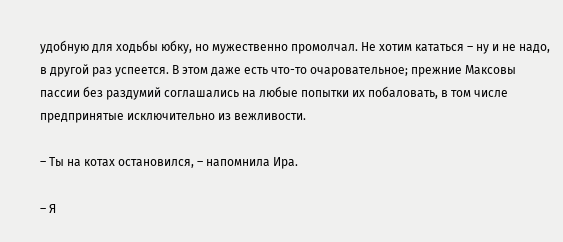удобную для ходьбы юбку, но мужественно промолчал. Не хотим кататься – ну и не надо, в другой раз успеется. В этом даже есть что-то очаровательное; прежние Максовы пассии без раздумий соглашались на любые попытки их побаловать, в том числе предпринятые исключительно из вежливости.

– Ты на котах остановился, – напомнила Ира.

– Я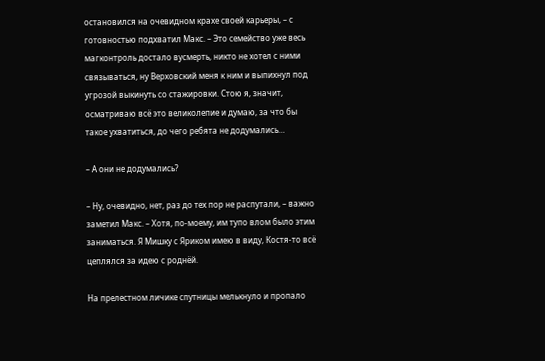остановился на очевидном крахе своей карьеры, – с готовностью подхватил Макс. – Это семейство уже весь магконтроль достало вусмерть, никто не хотел с ними связываться, ну Верховский меня к ним и выпихнул под угрозой выкинуть со стажировки. Стою я, значит, осматриваю всё это великолепие и думаю, за что бы такое ухватиться, до чего ребята не додумались…

– А они не додумались?

– Ну, очевидно, нет, раз до тех пор не распутали, – важно заметил Макс. – Хотя, по-моему, им тупо влом было этим заниматься. Я Мишку с Яриком имею в виду, Костя-то всё цеплялся за идею с роднёй.

На прелестном личике спутницы мелькнуло и пропало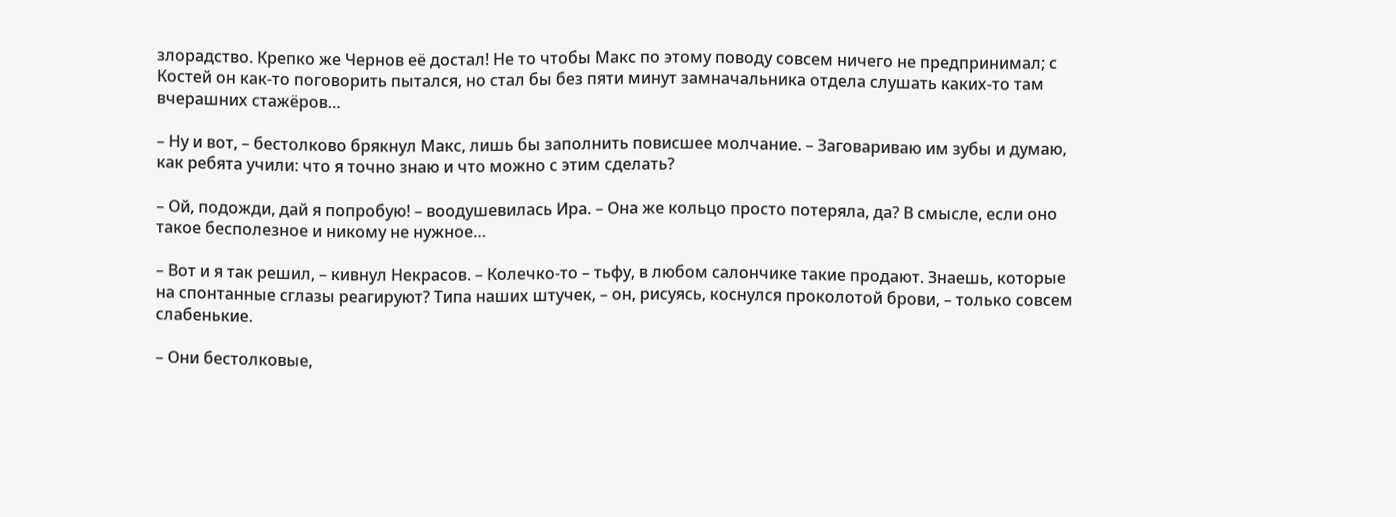злорадство. Крепко же Чернов её достал! Не то чтобы Макс по этому поводу совсем ничего не предпринимал; с Костей он как-то поговорить пытался, но стал бы без пяти минут замначальника отдела слушать каких-то там вчерашних стажёров…

– Ну и вот, – бестолково брякнул Макс, лишь бы заполнить повисшее молчание. – Заговариваю им зубы и думаю, как ребята учили: что я точно знаю и что можно с этим сделать?

– Ой, подожди, дай я попробую! – воодушевилась Ира. – Она же кольцо просто потеряла, да? В смысле, если оно такое бесполезное и никому не нужное…

– Вот и я так решил, – кивнул Некрасов. – Колечко-то – тьфу, в любом салончике такие продают. Знаешь, которые на спонтанные сглазы реагируют? Типа наших штучек, – он, рисуясь, коснулся проколотой брови, – только совсем слабенькие.

– Они бестолковые,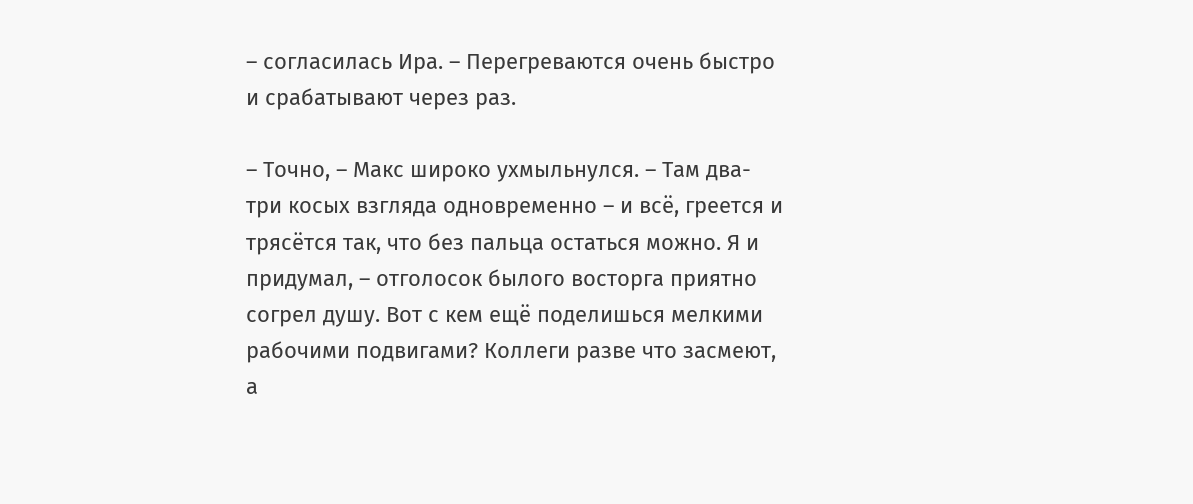– согласилась Ира. – Перегреваются очень быстро и срабатывают через раз.

– Точно, – Макс широко ухмыльнулся. – Там два-три косых взгляда одновременно – и всё, греется и трясётся так, что без пальца остаться можно. Я и придумал, – отголосок былого восторга приятно согрел душу. Вот с кем ещё поделишься мелкими рабочими подвигами? Коллеги разве что засмеют, а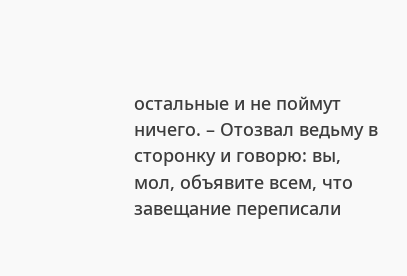остальные и не поймут ничего. – Отозвал ведьму в сторонку и говорю: вы, мол, объявите всем, что завещание переписали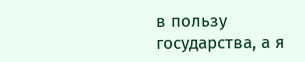в пользу государства, а я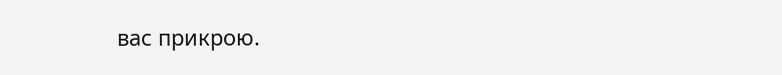вас прикрою.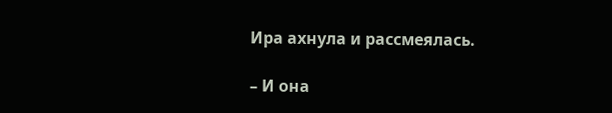Ира ахнула и рассмеялась.

– И она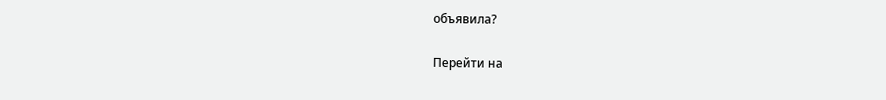объявила?

Перейти на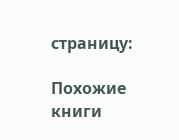страницу:

Похожие книги